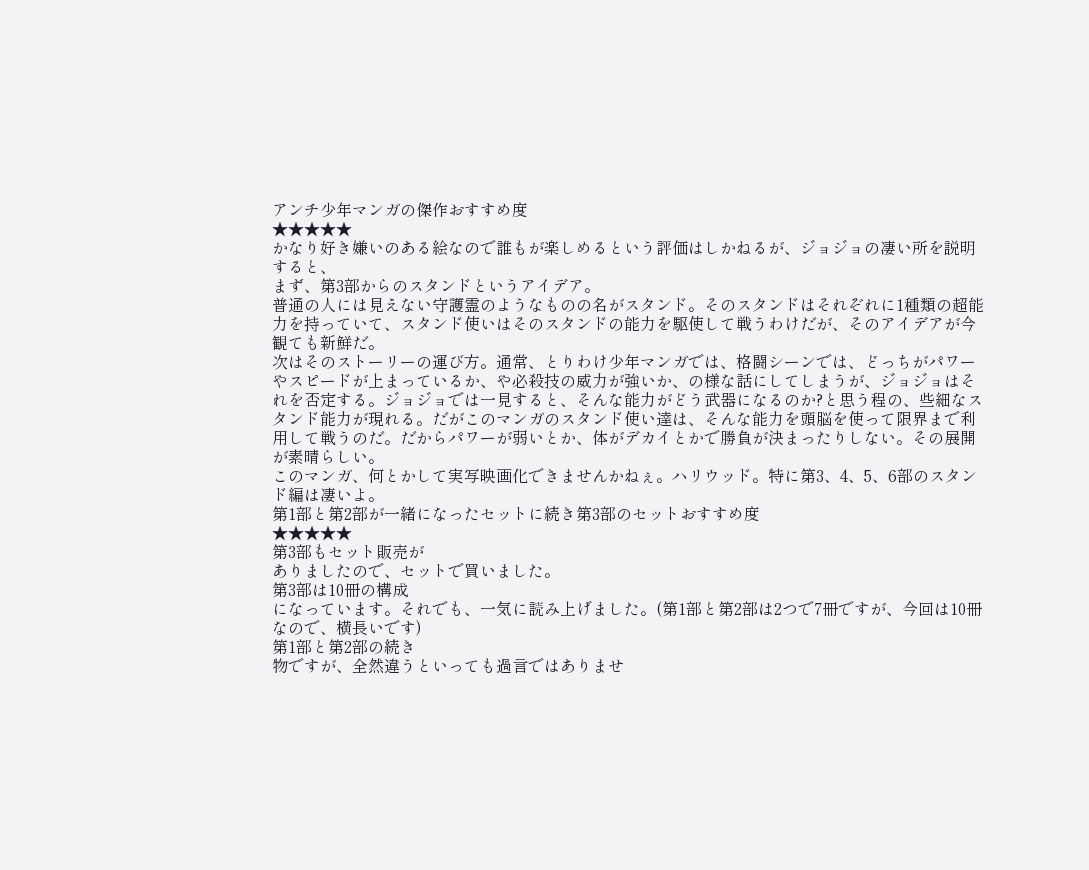アンチ少年マンガの傑作おすすめ度
★★★★★
かなり好き嫌いのある絵なので誰もが楽しめるという評価はしかねるが、ジョジョの凄い所を説明すると、
まず、第3部からのスタンドというアイデア。
普通の人には見えない守護霊のようなものの名がスタンド。そのスタンドはそれぞれに1種類の超能力を持っていて、スタンド使いはそのスタンドの能力を駆使して戦うわけだが、そのアイデアが今観ても新鮮だ。
次はそのストーリーの運び方。通常、とりわけ少年マンガでは、格闘シーンでは、どっちがパワーやスピードが上まっているか、や必殺技の威力が強いか、の様な話にしてしまうが、ジョジョはそれを否定する。ジョジョでは一見すると、そんな能力がどう武器になるのか?と思う程の、些細なスタンド能力が現れる。だがこのマンガのスタンド使い達は、そんな能力を頭脳を使って限界まで利用して戦うのだ。だからパワーが弱いとか、体がデカイとかで勝負が決まったりしない。その展開が素晴らしい。
このマンガ、何とかして実写映画化できませんかねぇ。ハリウッド。特に第3、4、5、6部のスタンド編は凄いよ。
第1部と第2部が一緒になったセットに続き第3部のセットおすすめ度
★★★★★
第3部もセット販売が
ありましたので、セットで買いました。
第3部は10冊の構成
になっています。それでも、一気に読み上げました。(第1部と第2部は2つで7冊ですが、今回は10冊なので、横長いです)
第1部と第2部の続き
物ですが、全然違うといっても過言ではありませ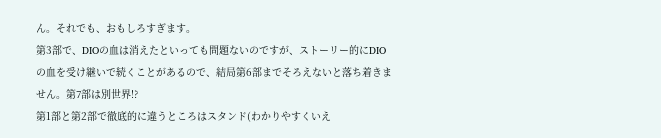ん。それでも、おもしろすぎます。
第3部で、DIOの血は消えたといっても問題ないのですが、ストーリー的にDIOの血を受け継いで続くことがあるので、結局第6部までそろえないと落ち着きません。第7部は別世界!?
第1部と第2部で徹底的に違うところはスタンド(わかりやすくいえ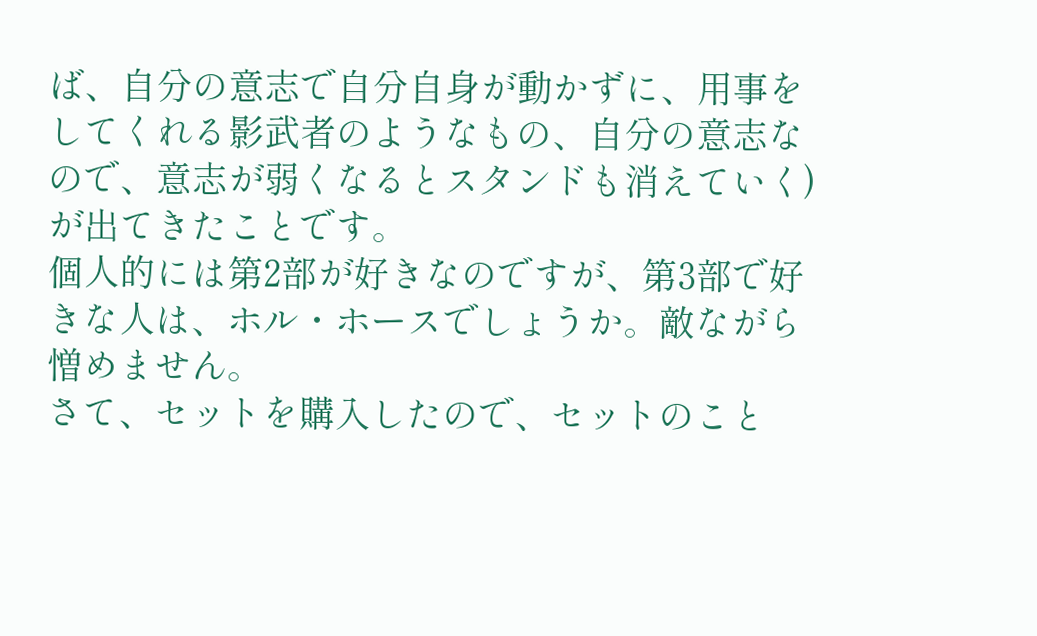ば、自分の意志で自分自身が動かずに、用事をしてくれる影武者のようなもの、自分の意志なので、意志が弱くなるとスタンドも消えていく)が出てきたことです。
個人的には第2部が好きなのですが、第3部で好きな人は、ホル・ホースでしょうか。敵ながら憎めません。
さて、セットを購入したので、セットのこと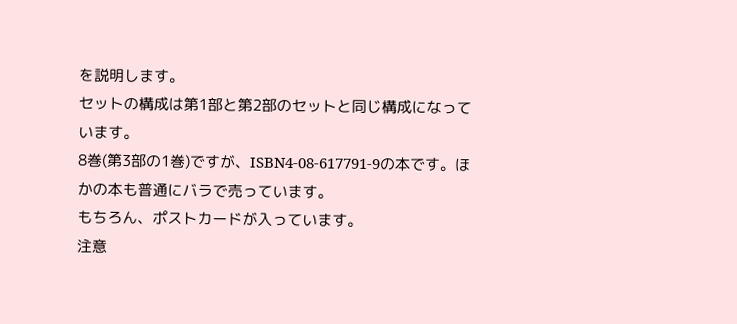を説明します。
セットの構成は第1部と第2部のセットと同じ構成になっています。
8巻(第3部の1巻)ですが、ISBN4-08-617791-9の本です。ほかの本も普通にバラで売っています。
もちろん、ポストカードが入っています。
注意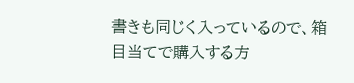書きも同じく入っているので、箱目当てで購入する方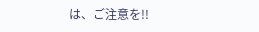は、ご注意を!!